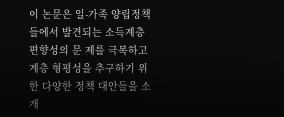이 논문은 일-가족 양립정책들에서 발견되는 소득계층 편향성의 문 제를 극복하고 계층 형평성을 추구하기 위한 다양한 정책 대안들을 소 개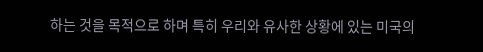하는 것을 목적으로 하며 특히 우리와 유사한 상황에 있는 미국의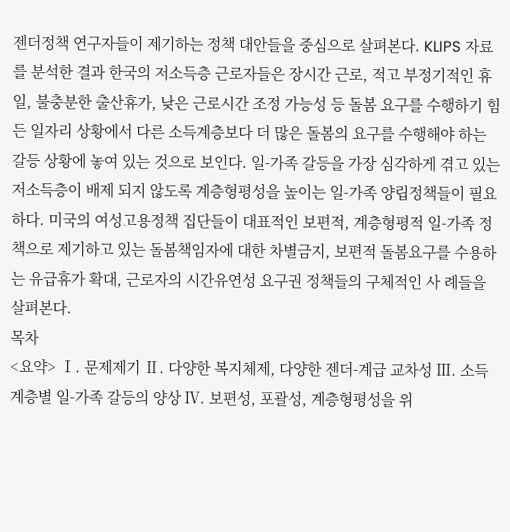젠더정책 연구자들이 제기하는 정책 대안들을 중심으로 살펴본다. KLIPS 자료를 분석한 결과 한국의 저소득층 근로자들은 장시간 근로, 적고 부정기적인 휴일, 불충분한 출산휴가, 낮은 근로시간 조정 가능성 등 돌봄 요구를 수행하기 힘든 일자리 상황에서 다른 소득계층보다 더 많은 돌봄의 요구를 수행해야 하는 갈등 상황에 놓여 있는 것으로 보인다. 일-가족 갈등을 가장 심각하게 겪고 있는 저소득층이 배제 되지 않도록 계층형평성을 높이는 일-가족 양립정책들이 필요하다. 미국의 여성고용정책 집단들이 대표적인 보편적, 계층형평적 일-가족 정책으로 제기하고 있는 돌봄책임자에 대한 차별금지, 보편적 돌봄요구를 수용하 는 유급휴가 확대, 근로자의 시간유연성 요구권 정책들의 구체적인 사 례들을 살펴본다.
목차
<요약> Ⅰ. 문제제기 Ⅱ. 다양한 복지체제, 다양한 젠더-계급 교차성 Ⅲ. 소득계층별 일-가족 갈등의 양상 Ⅳ. 보편성, 포괄성, 계층형평성을 위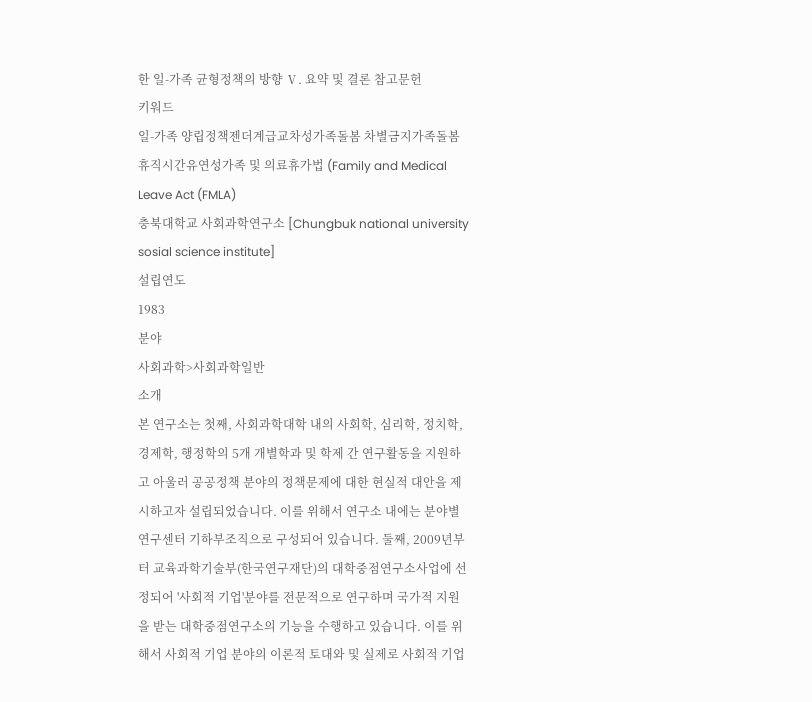한 일-가족 균형정책의 방향 Ⅴ. 요약 및 결론 참고문헌
키워드
일-가족 양립정책젠더계급교차성가족돌봄 차별금지가족돌봄휴직시간유연성가족 및 의료휴가법 (Family and Medical Leave Act (FMLA)
충북대학교 사회과학연구소 [Chungbuk national university sosial science institute]
설립연도
1983
분야
사회과학>사회과학일반
소개
본 연구소는 첫째, 사회과학대학 내의 사회학, 심리학, 정치학, 경제학, 행정학의 5개 개별학과 및 학제 간 연구활동을 지원하고 아울러 공공정책 분야의 정책문제에 대한 현실적 대안을 제시하고자 설립되었습니다. 이를 위해서 연구소 내에는 분야별 연구센터 기하부조직으로 구성되어 있습니다. 둘째, 2009년부터 교육과학기술부(한국연구재단)의 대학중점연구소사업에 선정되어 '사회적 기업'분야를 전문적으로 연구하며 국가적 지원을 받는 대학중점연구소의 기능을 수행하고 있습니다. 이를 위해서 사회적 기업 분야의 이론적 토대와 및 실제로 사회적 기업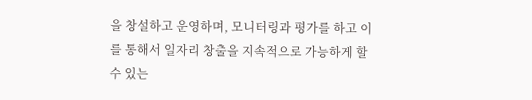을 창설하고 운영하며, 모니터링과 평가를 하고 이를 통해서 일자리 창출을 지속적으로 가능하게 할 수 있는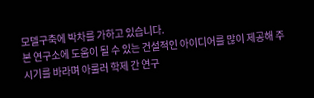모델구축에 박차를 가하고 있습니다.
본 연구소에 도움이 될 수 있는 건설적인 아이디어를 많이 제공해 주시기를 바라며 아룰러 학제 간 연구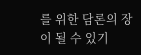를 위한 담론의 장이 될 수 있기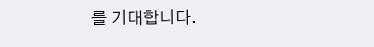를 기대합니다.